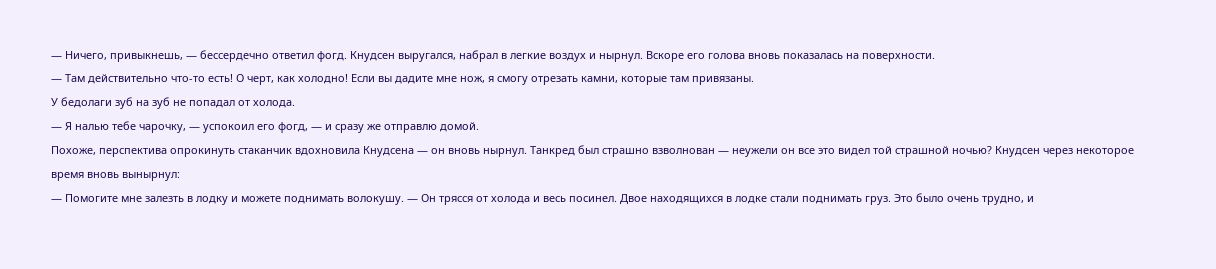— Ничего, привыкнешь, — бессердечно ответил фогд. Кнудсен выругался, набрал в легкие воздух и нырнул. Вскоре его голова вновь показалась на поверхности.
— Там действительно что-то есть! О черт, как холодно! Если вы дадите мне нож, я смогу отрезать камни, которые там привязаны.
У бедолаги зуб на зуб не попадал от холода.
— Я налью тебе чарочку, — успокоил его фогд, — и сразу же отправлю домой.
Похоже, перспектива опрокинуть стаканчик вдохновила Кнудсена — он вновь нырнул. Танкред был страшно взволнован — неужели он все это видел той страшной ночью? Кнудсен через некоторое время вновь вынырнул:
— Помогите мне залезть в лодку и можете поднимать волокушу. — Он трясся от холода и весь посинел. Двое находящихся в лодке стали поднимать груз. Это было очень трудно, и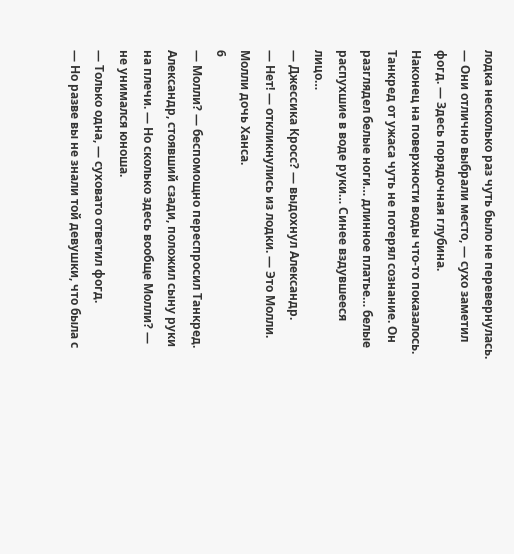лодка несколько раз чуть было не перевернулась.
— Они отлично выбрали место, — сухо заметил фогд. — Здесь порядочная глубина.
Наконец на поверхности воды что-то показалось. Танкред от ужаса чуть не потерял сознание. Он разглядел белые ноги… длинное платье… белые распухшие в воде руки… Синее вздувшееся лицо…
— Джессика Кросс? — выдохнул Александр.
— Нет! — откликнулись из лодки. — Это Молли. Молли дочь Ханса.
6
— Молли? — беспомощно переспросил Танкред. Александр, стоявший сзади, положил сыну руки на плечи. — Но сколько здесь вообще Молли? — не унимался юноша.
— Только одна, — суховато ответил фогд.
— Но разве вы не знали той девушки, что была с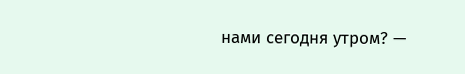нами сегодня утром? —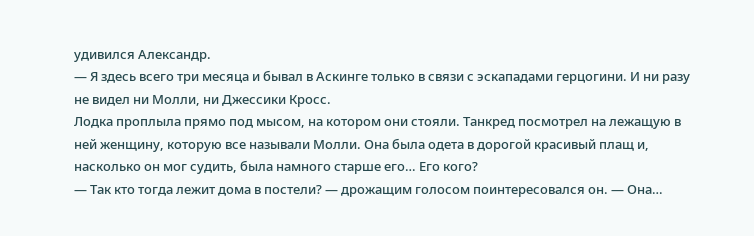удивился Александр.
— Я здесь всего три месяца и бывал в Аскинге только в связи с эскападами герцогини. И ни разу не видел ни Молли, ни Джессики Кросс.
Лодка проплыла прямо под мысом, на котором они стояли. Танкред посмотрел на лежащую в ней женщину, которую все называли Молли. Она была одета в дорогой красивый плащ и, насколько он мог судить, была намного старше его… Его кого?
— Так кто тогда лежит дома в постели? — дрожащим голосом поинтересовался он. — Она…